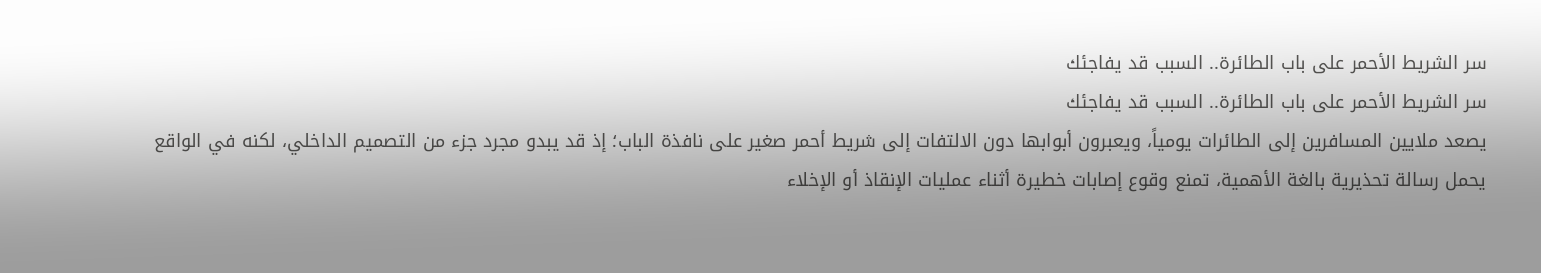سر الشريط الأحمر على باب الطائرة.. السبب قد يفاجئك
سر الشريط الأحمر على باب الطائرة.. السبب قد يفاجئك
يصعد ملايين المسافرين إلى الطائرات يومياً، ويعبرون أبوابها دون الالتفات إلى شريط أحمر صغير على نافذة الباب؛ إذ قد يبدو مجرد جزء من التصميم الداخلي، لكنه في الواقع يحمل رسالة تحذيرية بالغة الأهمية، تمنع وقوع إصابات خطيرة أثناء عمليات الإنقاذ أو الإخلاء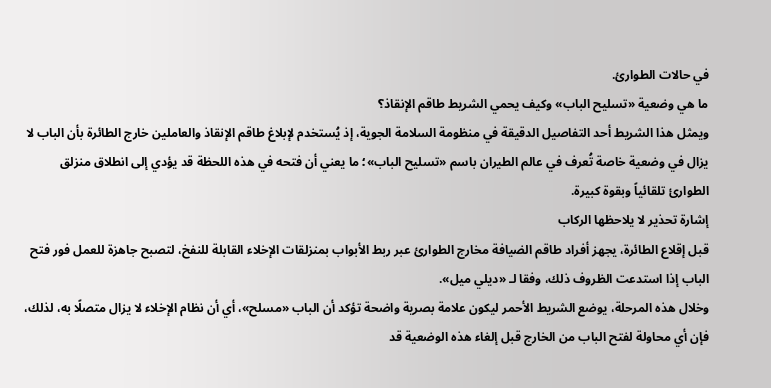في حالات الطوارئ.
ما هي وضعية «تسليح الباب» وكيف يحمي الشريط طاقم الإنقاذ؟
ويمثل هذا الشريط أحد التفاصيل الدقيقة في منظومة السلامة الجوية، إذ يُستخدم لإبلاغ طاقم الإنقاذ والعاملين خارج الطائرة بأن الباب لا يزال في وضعية خاصة تُعرف في عالم الطيران باسم «تسليح الباب»؛ ما يعني أن فتحه في هذه اللحظة قد يؤدي إلى انطلاق منزلق الطوارئ تلقائياً وبقوة كبيرة.
إشارة تحذير لا يلاحظها الركاب
قبل إقلاع الطائرة، يجهز أفراد طاقم الضيافة مخارج الطوارئ عبر ربط الأبواب بمنزلقات الإخلاء القابلة للنفخ، لتصبح جاهزة للعمل فور فتح الباب إذا استدعت الظروف ذلك، وفقا لـ «ديلي ميل».
وخلال هذه المرحلة، يوضع الشريط الأحمر ليكون علامة بصرية واضحة تؤكد أن الباب «مسلح»، أي أن نظام الإخلاء لا يزال متصلًا به، لذلك، فإن أي محاولة لفتح الباب من الخارج قبل إلغاء هذه الوضعية قد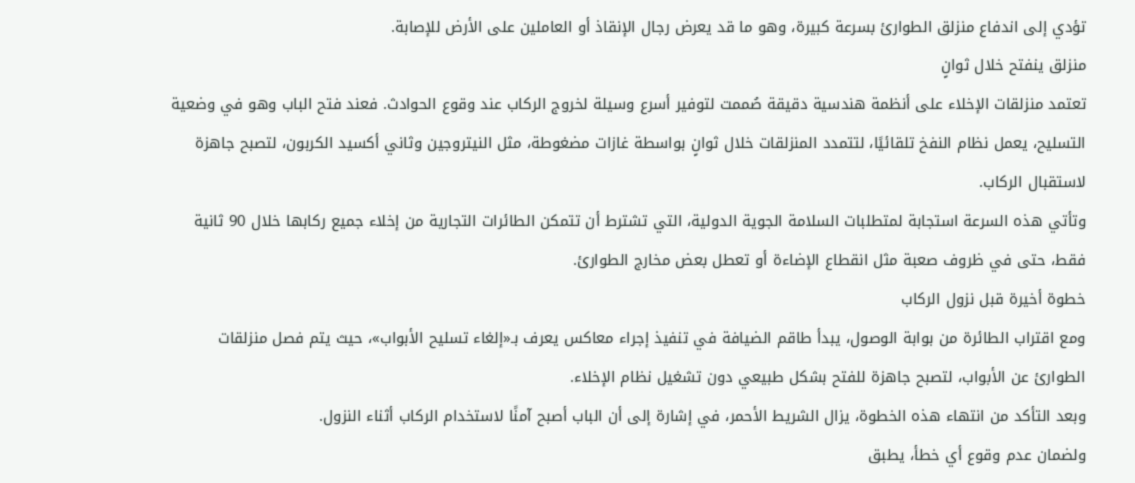تؤدي إلى اندفاع منزلق الطوارئ بسرعة كبيرة، وهو ما قد يعرض رجال الإنقاذ أو العاملين على الأرض للإصابة.
منزلق ينفتح خلال ثوانٍ
تعتمد منزلقات الإخلاء على أنظمة هندسية دقيقة صُممت لتوفير أسرع وسيلة لخروج الركاب عند وقوع الحوادث. فعند فتح الباب وهو في وضعية التسليح، يعمل نظام النفخ تلقائيًا، لتتمدد المنزلقات خلال ثوانٍ بواسطة غازات مضغوطة، مثل النيتروجين وثاني أكسيد الكربون، لتصبح جاهزة لاستقبال الركاب.
وتأتي هذه السرعة استجابة لمتطلبات السلامة الجوية الدولية، التي تشترط أن تتمكن الطائرات التجارية من إخلاء جميع ركابها خلال 90 ثانية فقط، حتى في ظروف صعبة مثل انقطاع الإضاءة أو تعطل بعض مخارج الطوارئ.
خطوة أخيرة قبل نزول الركاب
ومع اقتراب الطائرة من بوابة الوصول، يبدأ طاقم الضيافة في تنفيذ إجراء معاكس يعرف بـ«إلغاء تسليح الأبواب»، حيث يتم فصل منزلقات الطوارئ عن الأبواب، لتصبح جاهزة للفتح بشكل طبيعي دون تشغيل نظام الإخلاء.
وبعد التأكد من انتهاء هذه الخطوة، يزال الشريط الأحمر، في إشارة إلى أن الباب أصبح آمنًا لاستخدام الركاب أثناء النزول.
ولضمان عدم وقوع أي خطأ، يطبق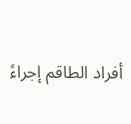أفراد الطاقم إجراءً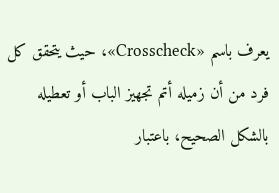يعرف باسم «Crosscheck»، حيث يتحقق كل فرد من أن زميله أتم تجهيز الباب أو تعطيله بالشكل الصحيح، باعتبار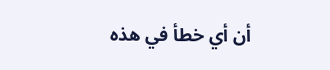أن أي خطأ في هذه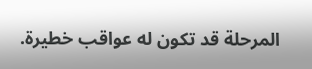المرحلة قد تكون له عواقب خطيرة.